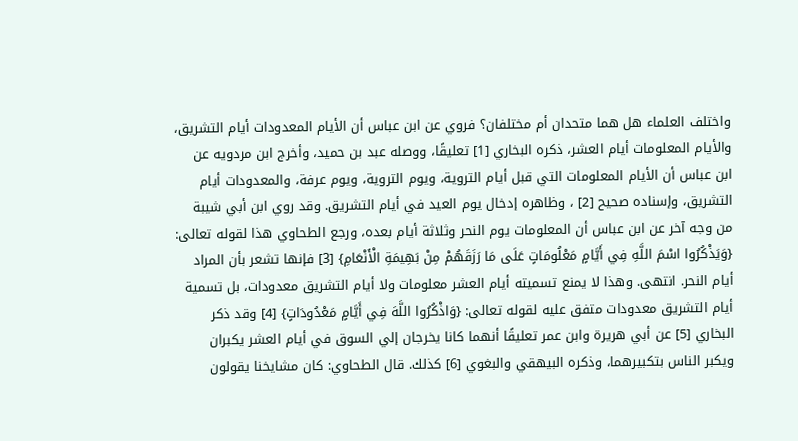واختلف العلماء هل هما متحدان أم مختلفان؟ فروي عن ابن عباس أن الأيام المعدودات أيام التشريق، والأيام المعلومات أيام العشر، ذكره البخاري [1] تعليقًا، ووصله عبد بن حميد، وأخرج ابن مردويه عن ابن عباس أن الأيام المعلومات التي قبل أيام التروية، ويوم التروية، ويوم عرفة، والمعدودات أيام التشريق، وإسناده صحيح [2] ، وظاهره إدخال يوم العيد في أيام التشريق. وقد روي ابن أبي شيبة من وجه آخر عن ابن عباس أن المعلومات يوم النحر وثلاثة أيام بعده، ورجع الطحاوي هذا لقوله تعالى: {وَيَذْكُرُوا اسْمَ اللَّهِ فِي أَيَّامٍ مَعْلُومَاتٍ عَلَى مَا رَزَقَهُمْ مِنْ بَهِيمَةِ الْأَنْعَامِ} [3] فإنها تشعر بأن المراد أيام النحر. انتهى. وهذا لا يمنع تسميته أيام العشر معلومات ولا أيام التشريق معدودات، بل تسمية أيام التشريق معدودات متفق عليه لقوله تعالى: {وَاذْكُرُوا اللَّهَ فِي أَيَّامٍ مَعْدُودَاتٍ} [4] وقد ذكر البخاري [5] عن أبي هريرة وابن عمر تعليقًا أنهما كانا يخرجان إلي السوق في أيام العشر يكبران ويكبر الناس بتكبيرهما، وذكره البيهقي والبغوي [6] كذلك. قال الطحاوي: كان مشايخنا يقولون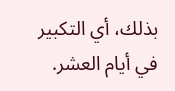بذلك، أي التكبير في أيام العشر.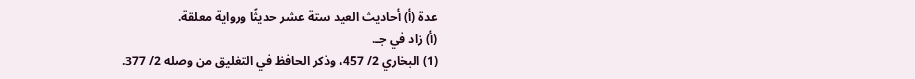عدة (أ) أحاديث العيد ستة عشر حديثًا ورواية معلقة.
(أ) زاد في جـ.
(1) البخاري 2/ 457، وذكر الحافظ في التغليق من وصله 2/ 377.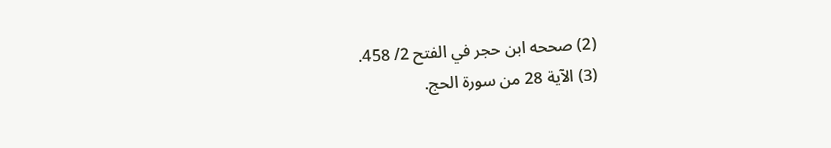(2) صححه ابن حجر في الفتح 2/ 458.
(3) الآية 28 من سورة الحج.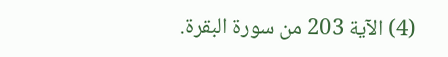(4) الآية 203 من سورة البقرة.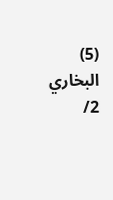(5) البخاري 2/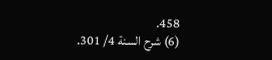458.
(6) شرح السنة 4/ 301.